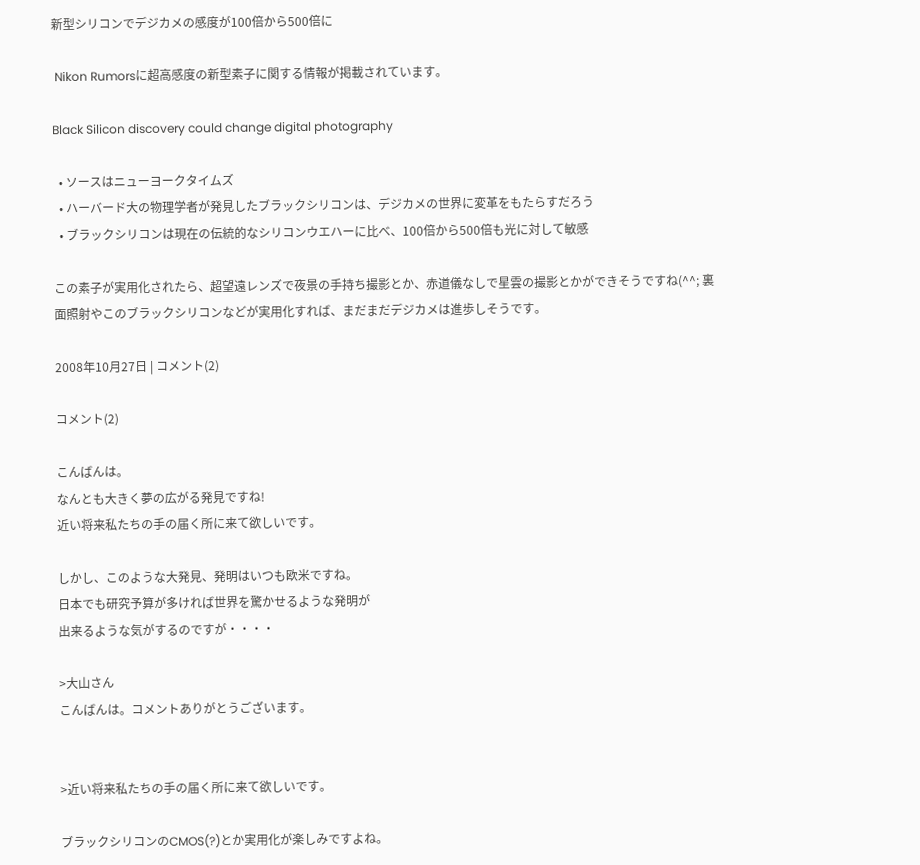新型シリコンでデジカメの感度が100倍から500倍に

 Nikon Rumorsに超高感度の新型素子に関する情報が掲載されています。

Black Silicon discovery could change digital photography

  • ソースはニューヨークタイムズ
  • ハーバード大の物理学者が発見したブラックシリコンは、デジカメの世界に変革をもたらすだろう
  • ブラックシリコンは現在の伝統的なシリコンウエハーに比べ、100倍から500倍も光に対して敏感

この素子が実用化されたら、超望遠レンズで夜景の手持ち撮影とか、赤道儀なしで星雲の撮影とかができそうですね(^^; 裏面照射やこのブラックシリコンなどが実用化すれば、まだまだデジカメは進歩しそうです。

2008年10月27日 | コメント(2)

コメント(2)

こんばんは。
なんとも大きく夢の広がる発見ですね!
近い将来私たちの手の届く所に来て欲しいです。

しかし、このような大発見、発明はいつも欧米ですね。
日本でも研究予算が多ければ世界を驚かせるような発明が
出来るような気がするのですが・・・・

>大山さん
こんばんは。コメントありがとうございます。


>近い将来私たちの手の届く所に来て欲しいです。

ブラックシリコンのCMOS(?)とか実用化が楽しみですよね。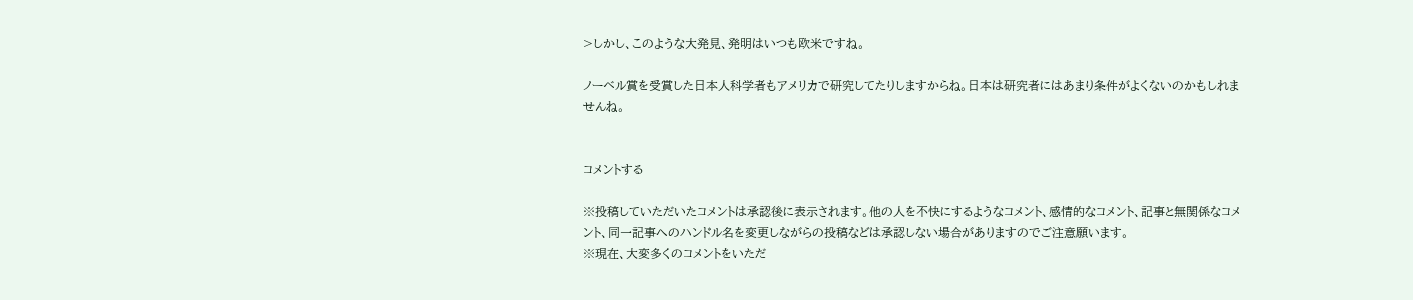>しかし、このような大発見、発明はいつも欧米ですね。

ノーベル賞を受賞した日本人科学者もアメリカで研究してたりしますからね。日本は研究者にはあまり条件がよくないのかもしれませんね。


コメントする

※投稿していただいたコメントは承認後に表示されます。他の人を不快にするようなコメント、感情的なコメント、記事と無関係なコメント、同一記事へのハンドル名を変更しながらの投稿などは承認しない場合がありますのでご注意願います。
※現在、大変多くのコメントをいただ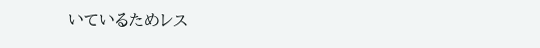いているためレス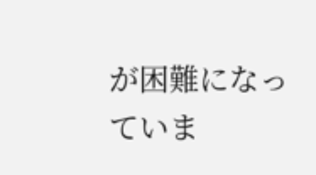が困難になっていま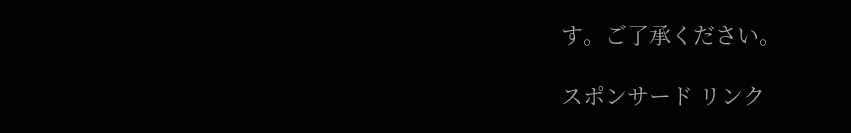す。ご了承ください。

スポンサード リンク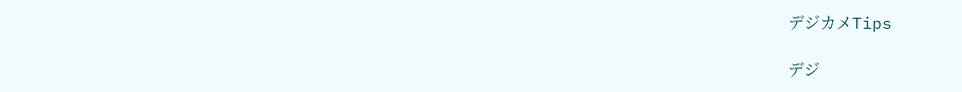デジカメTips

デジ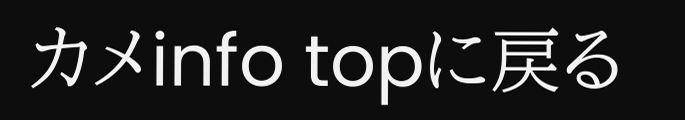カメinfo topに戻る